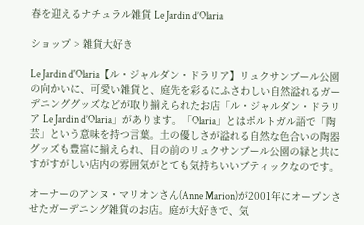春を迎えるナチュラル雑貨 Le Jardin d’Olaria

ショップ > 雑貨大好き

Le Jardin d'Olaria【ル・ジャルダン・ドラリア】リュクサンブール公園の向かいに、可愛い雑貨と、庭先を彩るにふさわしい自然溢れるガーデニンググッズなどが取り揃えられたお店「ル・ジャルダン・ドラリア Le Jardin d’Olaria」があります。「Olaria」とはポルトガル語で「陶芸」という意味を持つ言葉。土の優しさが溢れる自然な色合いの陶器グッズも豊富に揃えられ、目の前のリュクサンブール公園の緑と共にすがすがしい店内の雰囲気がとても気持ちいいブティックなのです。

オーナーのアンヌ・マリオンさん(Anne Marion)が2001年にオープンさせたガーデニング雑貨のお店。庭が大好きで、気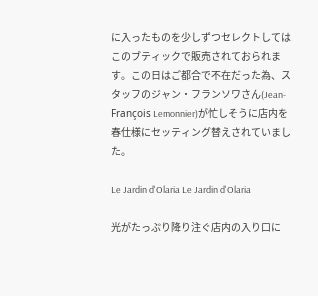に入ったものを少しずつセレクトしてはこのブティックで販売されておられます。この日はご都合で不在だった為、スタッフのジャン・フランソワさん(Jean-François Lemonnier)が忙しそうに店内を春仕様にセッティング替えされていました。

Le Jardin d'Olaria Le Jardin d'Olaria

光がたっぷり降り注ぐ店内の入り口に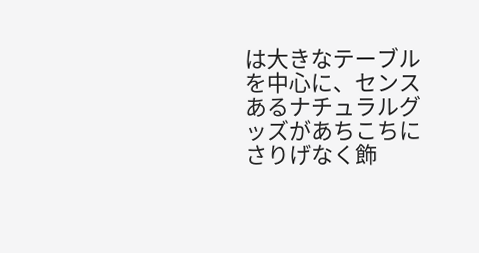は大きなテーブルを中心に、センスあるナチュラルグッズがあちこちにさりげなく飾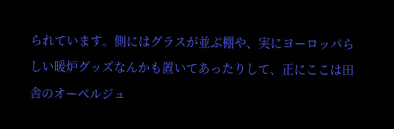られています。側にはグラスが並ぶ棚や、実にヨーロッパらしい暖炉グッズなんかも置いてあったりして、正にここは田舎のオーベルジュ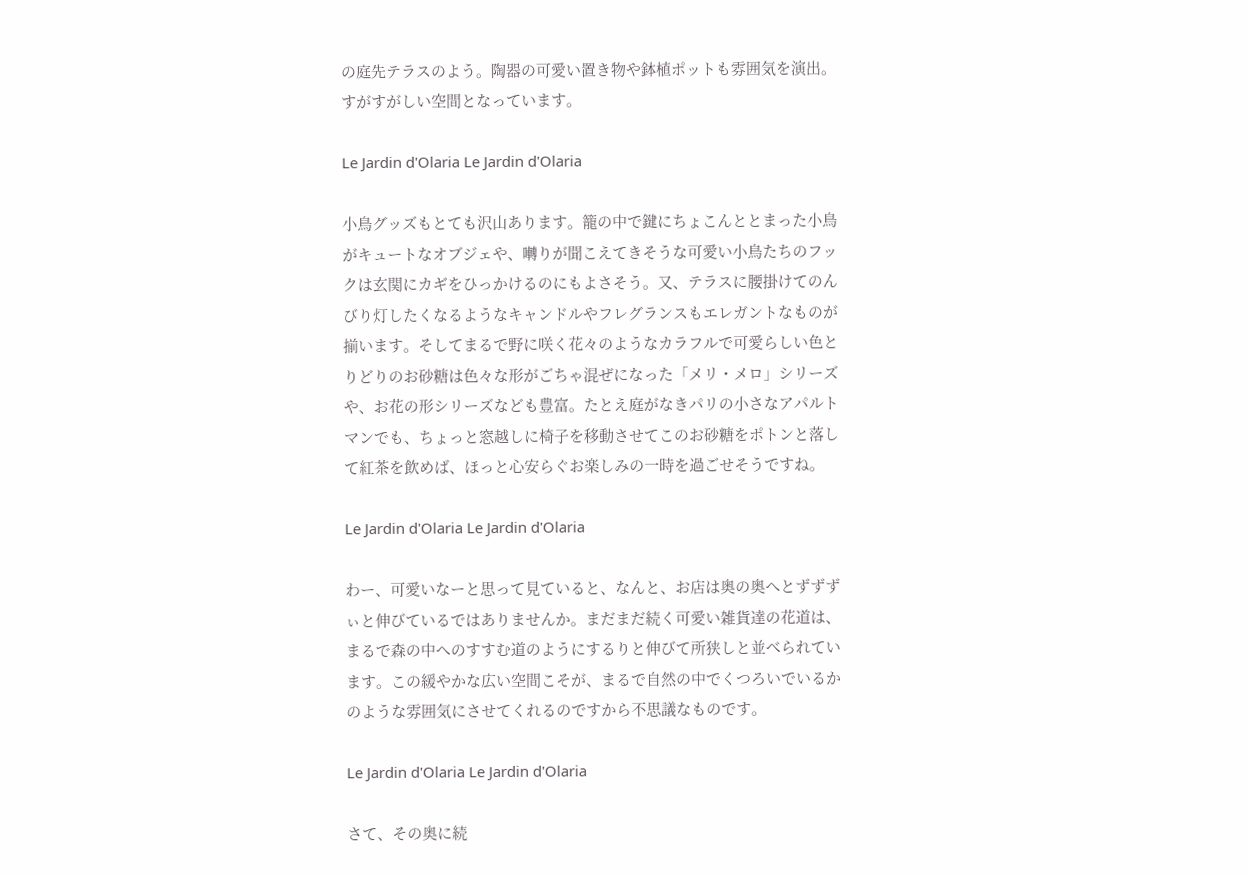の庭先テラスのよう。陶器の可愛い置き物や鉢植ポットも雰囲気を演出。すがすがしい空間となっています。

Le Jardin d'Olaria Le Jardin d'Olaria

小鳥グッズもとても沢山あります。籠の中で鍵にちょこんととまった小鳥がキュートなオブジェや、囀りが聞こえてきそうな可愛い小鳥たちのフックは玄関にカギをひっかけるのにもよさそう。又、テラスに腰掛けてのんびり灯したくなるようなキャンドルやフレグランスもエレガントなものが揃います。そしてまるで野に咲く花々のようなカラフルで可愛らしい色とりどりのお砂糖は色々な形がごちゃ混ぜになった「メリ・メロ」シリーズや、お花の形シリーズなども豊富。たとえ庭がなきパリの小さなアパルトマンでも、ちょっと窓越しに椅子を移動させてこのお砂糖をポトンと落して紅茶を飲めば、ほっと心安らぐお楽しみの一時を過ごせそうですね。

Le Jardin d'Olaria Le Jardin d'Olaria

わー、可愛いなーと思って見ていると、なんと、お店は奥の奥へとずずずぃと伸びているではありませんか。まだまだ続く可愛い雑貨達の花道は、まるで森の中へのすすむ道のようにするりと伸びて所狭しと並べられています。この緩やかな広い空間こそが、まるで自然の中でくつろいでいるかのような雰囲気にさせてくれるのですから不思議なものです。

Le Jardin d'Olaria Le Jardin d'Olaria

さて、その奥に続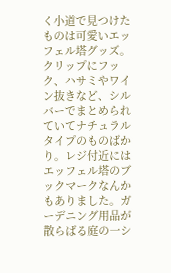く小道で見つけたものは可愛いエッフェル塔グッズ。クリップにフック、ハサミやワイン抜きなど、シルバーでまとめられていてナチュラルタイプのものばかり。レジ付近にはエッフェル塔のブックマークなんかもありました。ガーデニング用品が散らばる庭の一シ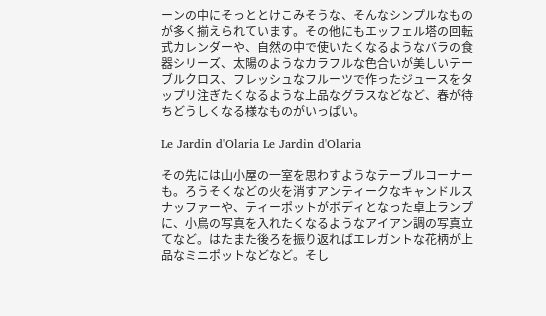ーンの中にそっととけこみそうな、そんなシンプルなものが多く揃えられています。その他にもエッフェル塔の回転式カレンダーや、自然の中で使いたくなるようなバラの食器シリーズ、太陽のようなカラフルな色合いが美しいテーブルクロス、フレッシュなフルーツで作ったジュースをタップリ注ぎたくなるような上品なグラスなどなど、春が待ちどうしくなる様なものがいっぱい。

Le Jardin d'Olaria Le Jardin d'Olaria

その先には山小屋の一室を思わすようなテーブルコーナーも。ろうそくなどの火を消すアンティークなキャンドルスナッファーや、ティーポットがボディとなった卓上ランプに、小鳥の写真を入れたくなるようなアイアン調の写真立てなど。はたまた後ろを振り返ればエレガントな花柄が上品なミニポットなどなど。そし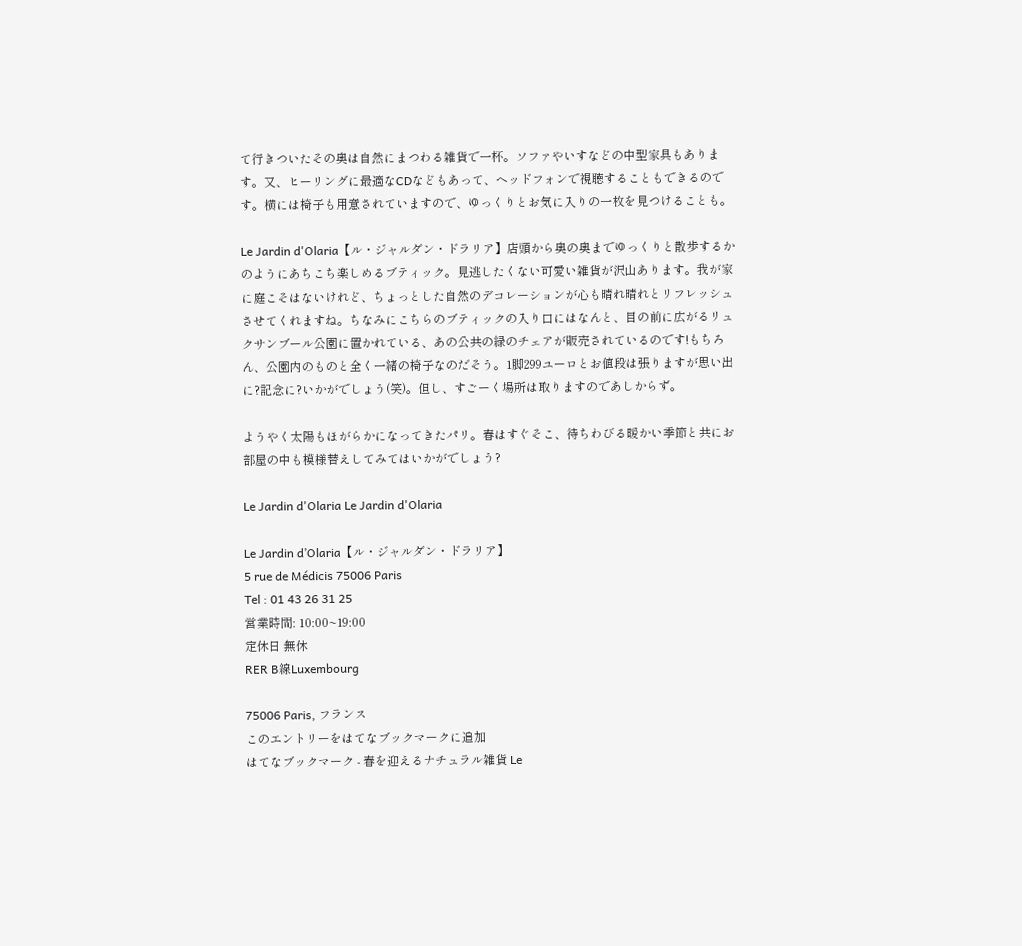て行きついたその奥は自然にまつわる雑貨で一杯。ソファやいすなどの中型家具もあります。又、ヒーリングに最適なCDなどもあって、ヘッドフォンで視聴することもできるのです。横には椅子も用意されていますので、ゆっくりとお気に入りの一枚を見つけることも。

Le Jardin d'Olaria【ル・ジャルダン・ドラリア】店頭から奥の奥までゆっくりと散歩するかのようにあちこち楽しめるブティック。見逃したくない可愛い雑貨が沢山あります。我が家に庭こそはないけれど、ちょっとした自然のデコレーションが心も晴れ晴れとリフレッシュさせてくれますね。ちなみにこちらのブティックの入り口にはなんと、目の前に広がるリュクサンブール公園に置かれている、あの公共の緑のチェアが販売されているのです!もちろん、公園内のものと全く一緒の椅子なのだそう。1脚299ユーロとお値段は張りますが思い出に?記念に?いかがでしょう(笑)。但し、すごーく場所は取りますのであしからず。

ようやく太陽もほがらかになってきたパリ。春はすぐそこ、待ちわびる暖かい季節と共にお部屋の中も模様替えしてみてはいかがでしょう?

Le Jardin d'Olaria Le Jardin d'Olaria

Le Jardin d’Olaria【ル・ジャルダン・ドラリア】
5 rue de Médicis 75006 Paris
Tel : 01 43 26 31 25
営業時間: 10:00~19:00
定休日 無休
RER B線Luxembourg

75006 Paris, フランス
このエントリーをはてなブックマークに追加
はてなブックマーク - 春を迎えるナチュラル雑貨 Le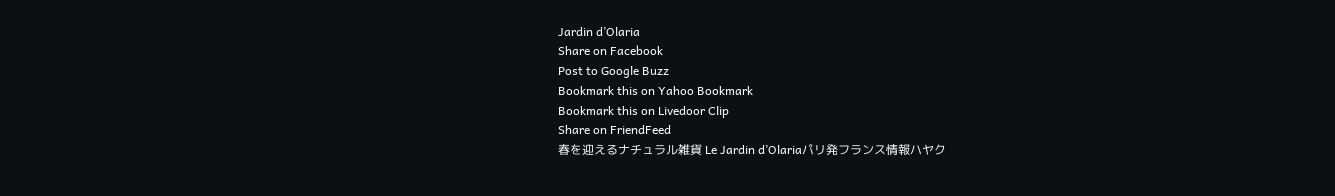Jardin d’Olaria
Share on Facebook
Post to Google Buzz
Bookmark this on Yahoo Bookmark
Bookmark this on Livedoor Clip
Share on FriendFeed
春を迎えるナチュラル雑貨 Le Jardin d’Olariaパリ発フランス情報ハヤク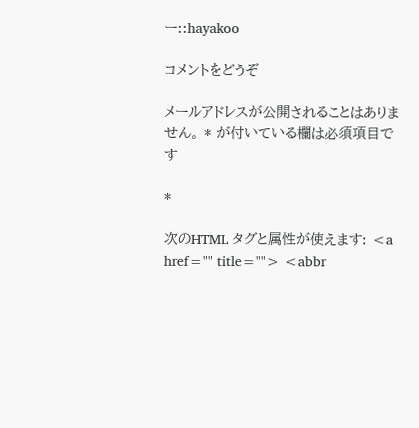ー::hayakoo

コメントをどうぞ

メールアドレスが公開されることはありません。 * が付いている欄は必須項目です

*

次のHTML タグと属性が使えます: <a href="" title=""> <abbr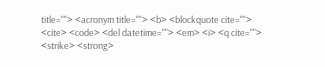title=""> <acronym title=""> <b> <blockquote cite=""> <cite> <code> <del datetime=""> <em> <i> <q cite=""> <strike> <strong>